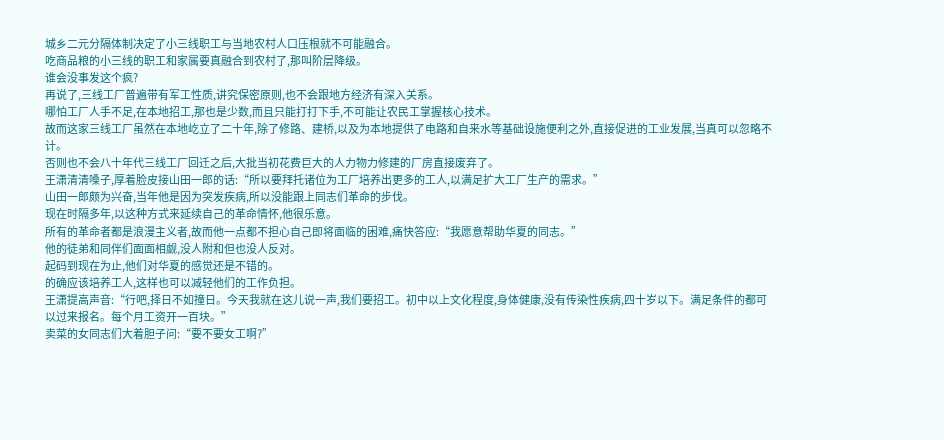城乡二元分隔体制决定了小三线职工与当地农村人口压根就不可能融合。
吃商品粮的小三线的职工和家属要真融合到农村了,那叫阶层降级。
谁会没事发这个疯?
再说了,三线工厂普遍带有军工性质,讲究保密原则,也不会跟地方经济有深入关系。
哪怕工厂人手不足,在本地招工,那也是少数,而且只能打打下手,不可能让农民工掌握核心技术。
故而这家三线工厂虽然在本地屹立了二十年,除了修路、建桥,以及为本地提供了电路和自来水等基础设施便利之外,直接促进的工业发展,当真可以忽略不计。
否则也不会八十年代三线工厂回迁之后,大批当初花费巨大的人力物力修建的厂房直接废弃了。
王潇清清嗓子,厚着脸皮接山田一郎的话:“所以要拜托诸位为工厂培养出更多的工人,以满足扩大工厂生产的需求。”
山田一郎颇为兴奋,当年他是因为突发疾病,所以没能跟上同志们革命的步伐。
现在时隔多年,以这种方式来延续自己的革命情怀,他很乐意。
所有的革命者都是浪漫主义者,故而他一点都不担心自己即将面临的困难,痛快答应:“我愿意帮助华夏的同志。”
他的徒弟和同伴们面面相觑,没人附和但也没人反对。
起码到现在为止,他们对华夏的感觉还是不错的。
的确应该培养工人,这样也可以减轻他们的工作负担。
王潇提高声音:“行吧,择日不如撞日。今天我就在这儿说一声,我们要招工。初中以上文化程度,身体健康,没有传染性疾病,四十岁以下。满足条件的都可以过来报名。每个月工资开一百块。”
卖菜的女同志们大着胆子问:“要不要女工啊?”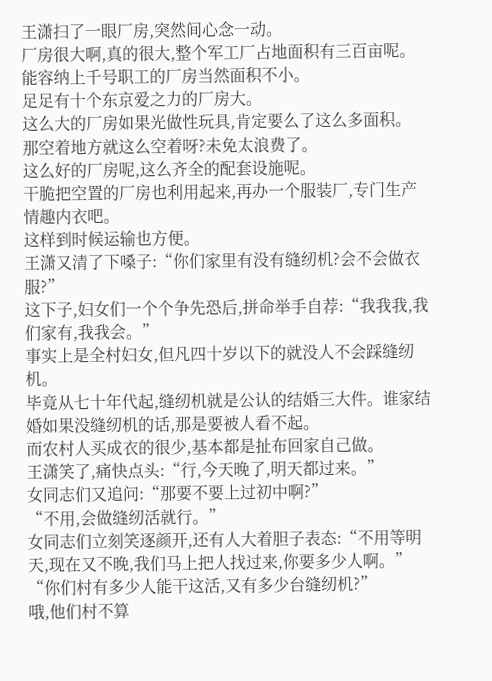王潇扫了一眼厂房,突然间心念一动。
厂房很大啊,真的很大,整个军工厂占地面积有三百亩呢。能容纳上千号职工的厂房当然面积不小。
足足有十个东京爱之力的厂房大。
这么大的厂房如果光做性玩具,肯定要么了这么多面积。
那空着地方就这么空着呀?未免太浪费了。
这么好的厂房呢,这么齐全的配套设施呢。
干脆把空置的厂房也利用起来,再办一个服装厂,专门生产情趣内衣吧。
这样到时候运输也方便。
王潇又清了下嗓子:“你们家里有没有缝纫机?会不会做衣服?”
这下子,妇女们一个个争先恐后,拼命举手自荐:“我我我,我们家有,我我会。”
事实上是全村妇女,但凡四十岁以下的就没人不会踩缝纫机。
毕竟从七十年代起,缝纫机就是公认的结婚三大件。谁家结婚如果没缝纫机的话,那是要被人看不起。
而农村人买成衣的很少,基本都是扯布回家自己做。
王潇笑了,痛快点头:“行,今天晚了,明天都过来。”
女同志们又追问:“那要不要上过初中啊?”
“不用,会做缝纫活就行。”
女同志们立刻笑逐颜开,还有人大着胆子表态:“不用等明天,现在又不晚,我们马上把人找过来,你要多少人啊。”
“你们村有多少人能干这活,又有多少台缝纫机?”
哦,他们村不算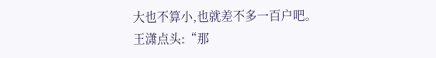大也不算小,也就差不多一百户吧。
王潇点头:“那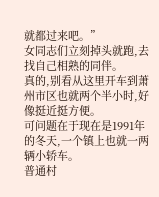就都过来吧。”
女同志们立刻掉头就跑,去找自己相熟的同伴。
真的,别看从这里开车到萧州市区也就两个半小时,好像挺近挺方便。
可问题在于现在是1991年的冬天,一个镇上也就一两辆小轿车。
普通村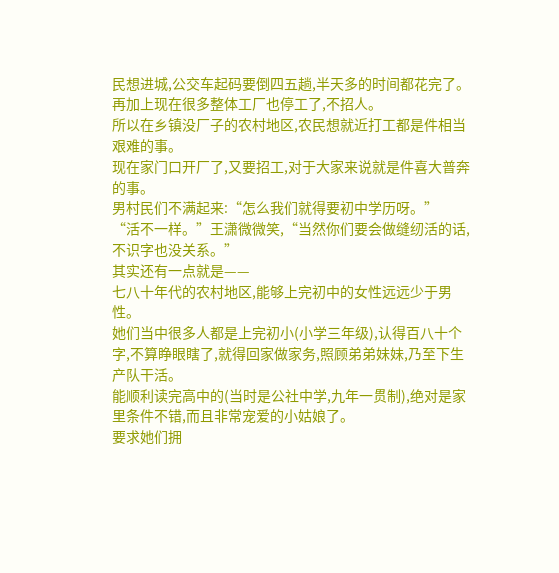民想进城,公交车起码要倒四五趟,半天多的时间都花完了。
再加上现在很多整体工厂也停工了,不招人。
所以在乡镇没厂子的农村地区,农民想就近打工都是件相当艰难的事。
现在家门口开厂了,又要招工,对于大家来说就是件喜大普奔的事。
男村民们不满起来:“怎么我们就得要初中学历呀。”
“活不一样。”王潇微微笑,“当然你们要会做缝纫活的话,不识字也没关系。”
其实还有一点就是——
七八十年代的农村地区,能够上完初中的女性远远少于男性。
她们当中很多人都是上完初小(小学三年级),认得百八十个字,不算睁眼瞎了,就得回家做家务,照顾弟弟妹妹,乃至下生产队干活。
能顺利读完高中的(当时是公社中学,九年一贯制),绝对是家里条件不错,而且非常宠爱的小姑娘了。
要求她们拥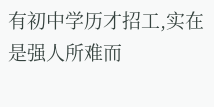有初中学历才招工,实在是强人所难而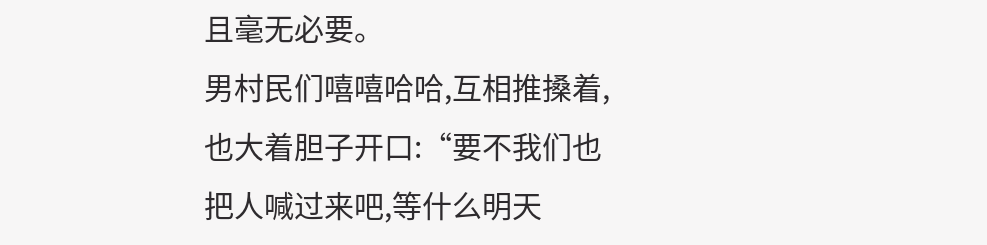且毫无必要。
男村民们嘻嘻哈哈,互相推搡着,也大着胆子开口:“要不我们也把人喊过来吧,等什么明天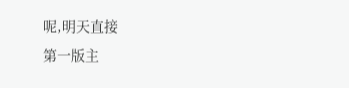呢,明天直接
第一版主